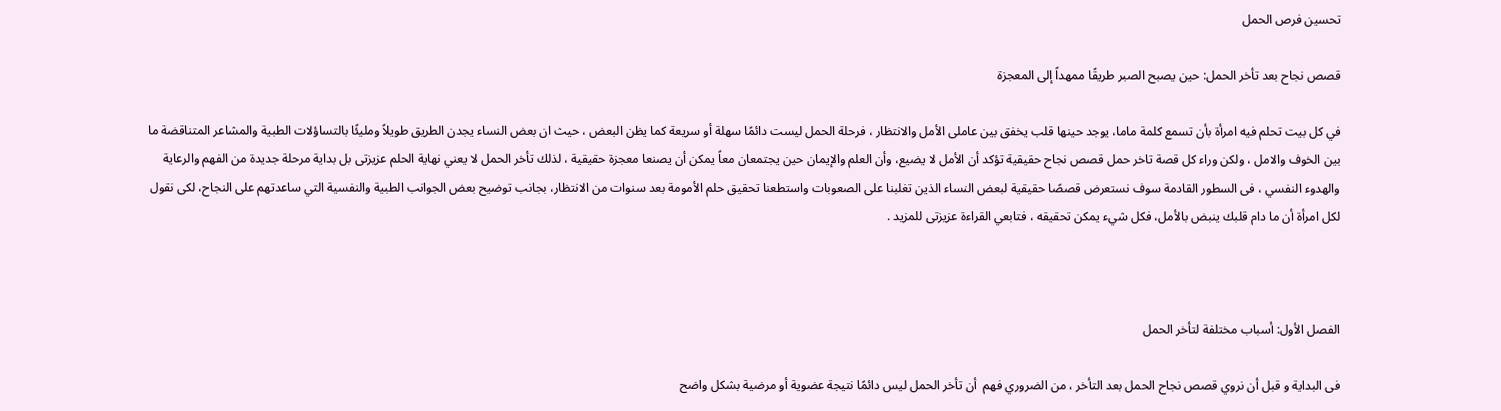تحسين فرص الحمل

قصص نجاح بعد تأخر الحمل: حين يصبح الصبر طريقًا ممهداً إلى المعجزة

في كل بيت تحلم فيه امرأة بأن تسمع كلمة ماما، يوجد حينها قلب يخفق بين عاملى الأمل والانتظار ، فرحلة الحمل ليست دائمًا سهلة أو سريعة كما يظن البعض ، حيث ان بعض النساء يجدن الطريق طويلاً ومليئًا بالتساؤلات الطبية والمشاعر المتناقضة ما بين الخوف والامل ، ولكن وراء كل قصة تاخر حمل قصص نجاح حقيقية تؤكد أن الأمل لا يضيع، وأن العلم والإيمان حين يجتمعان معاً يمكن أن يصنعا معجزة حقيقية ، لذلك تأخر الحمل لا يعني نهاية الحلم عزيزتى بل بداية مرحلة جديدة من الفهم والرعاية والهدوء النفسي ، فى السطور القادمة سوف نستعرض قصصًا حقيقية لبعض النساء الذين تغلبنا على الصعوبات واستطعنا تحقيق حلم الأمومة بعد سنوات من الانتظار، بجانب توضيح بعض الجوانب الطبية والنفسية التي ساعدتهم على النجاح، لكى نقول لكل امرأة أن ما دام قلبك ينبض بالأمل، فكل شيء يمكن تحقيقه ، فتابعي القراءة عزيزتى للمزيد .



الفصل الأول: أسباب مختلفة لتأخر الحمل

فى البداية و قبل أن نروي قصص نجاح الحمل بعد التأخر ، من الضروري فهم  أن تأخر الحمل ليس دائمًا نتيجة عضوية أو مرضية بشكل واضح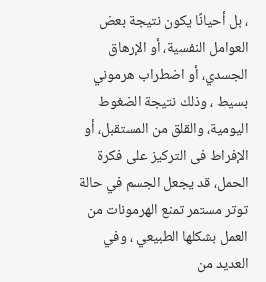، بل أحيانًا يكون نتيجة بعض العوامل النفسية، أو الإرهاق الجسدي، أو اضطراب هرموني بسيط ، وذلك نتيجة الضغوط اليومية، والقلق من المستقبل، أو الإفراط فى التركيز على فكرة الحمل، قد يجعل الجسم في حالة توتر مستمر تمنع الهرمونات من العمل بشكلها الطبيعي ، وفي العديد من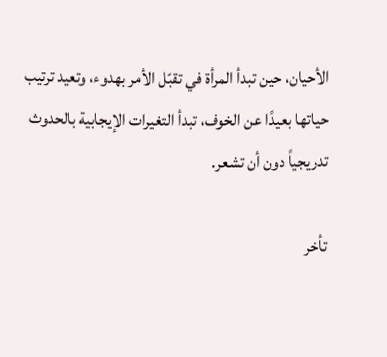الأحيان، حين تبدأ المرأة في تقبّل الأمر بهدوء، وتعيد ترتيب حياتها بعيدًا عن الخوف، تبدأ التغيرات الإيجابية بالحدوث تدريجياً دون أن تشعر.

تأخر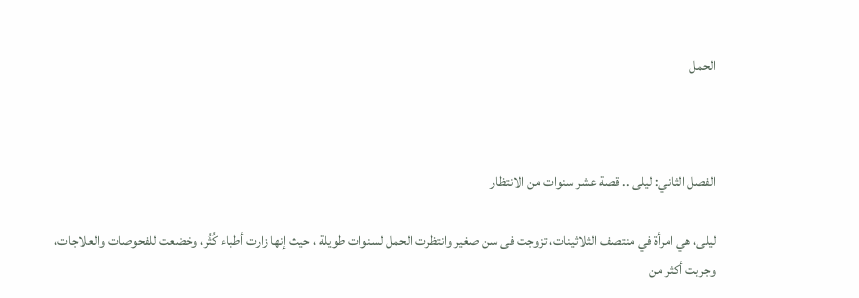الحمل



الفصل الثاني: ليلى .. قصة عشر سنوات من الانتظار

ليلى، هي امرأة في منتصف الثلاثينات، تزوجت فى سن صغير وانتظرت الحمل لسنوات طويلة ، حيث إنها زارت أطباء كُثُر، وخضعت للفحوصات والعلاجات، وجربت أكثر من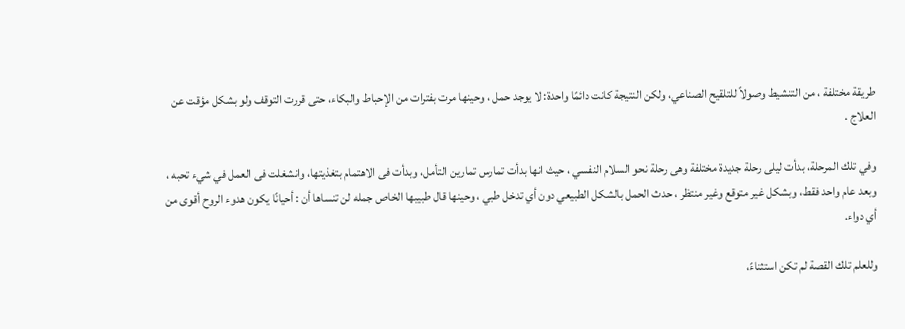طريقة مختلفة ، من التنشيط وصولاً للتلقيح الصناعي، ولكن النتيجة كانت دائمًا واحدة: لا يوجد حمل ، وحينها مرت بفترات من الإحباط والبكاء، حتى قررت التوقف ولو بشكل مؤقت عن العلاج .

وفي تلك المرحلة، بدأت ليلى رحلة جديدة مختلفة وهى رحلة نحو السلام النفسي ، حيث انها بدأت تمارس تمارين التأمل، وبدأت فى الاهتمام بتغذيتها، وانشغلت فى العمل في شيء تحبه ، وبعد عام واحد فقط، وبشكل غير متوقع وغير منتظر ، حدث الحمل بالشكل الطبيعي دون أي تدخل طبي ، وحينها قال طبيبها الخاص جمله لن تنساها أن : أحيانًا يكون هدوء الروح أقوى من أي دواء.

وللعلم تلك القصة لم تكن استثناءً،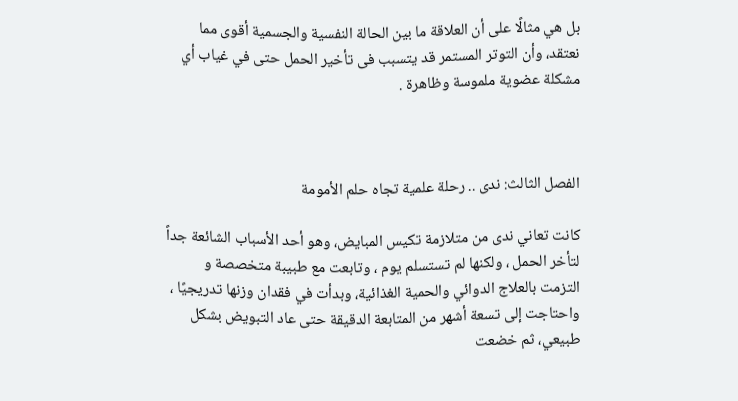بل هي مثالًا على أن العلاقة ما بين الحالة النفسية والجسمية أقوى مما نعتقد، وأن التوتر المستمر قد يتسبب فى تأخير الحمل حتى في غياب أي مشكلة عضوية ملموسة وظاهرة .



الفصل الثالث: ندى .. رحلة علمية تجاه حلم الأمومة

كانت تعاني ندى من متلازمة تكيس المبايض، وهو أحد الأسباب الشائعة جداً لتأخر الحمل ، ولكنها لم تستسلم يوم ، وتابعت مع طبيبة متخصصة و التزمت بالعلاج الدوائي والحمية الغذائية، وبدأت في فقدان وزنها تدريجيًا ، واحتاجت إلى تسعة أشهر من المتابعة الدقيقة حتى عاد التبويض بشكل طبيعي، ثم خضعت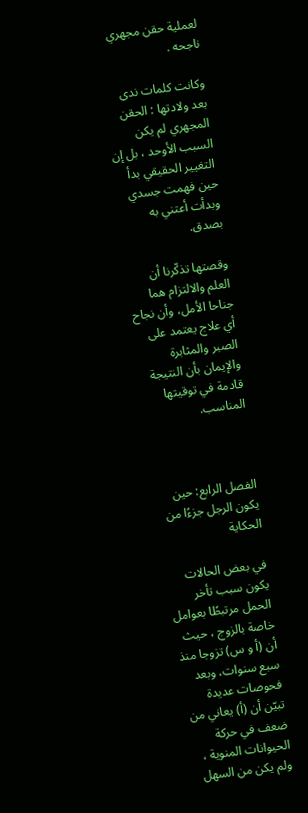لعملية حقن مجهري ناجحه .

وكانت كلمات ندى بعد ولادتها : الحقن المجهري لم يكن السبب الأوحد ، بل إن التغيير الحقيقي بدأ حين فهمت جسدي وبدأت أعتني به بصدق.

وقصتها تذكّرنا أن العلم والالتزام هما جناحا الأمل، وأن نجاح أي علاج يعتمد على الصبر والمثابرة والإيمان بأن النتيجة قادمة في توقيتها المناسب.



الفصل الرابع: حين يكون الرجل جزءًا من الحكاية

في بعض الحالات  يكون سبب تأخر الحمل مرتبطًا بعوامل خاصة بالزوج ، حيث أن (أ و س) تزوجا منذ سبع سنوات، وبعد فحوصات عديدة  تبيّن أن (أ) يعاني من ضعف في حركة الحيوانات المنوية ، ولم يكن من السهل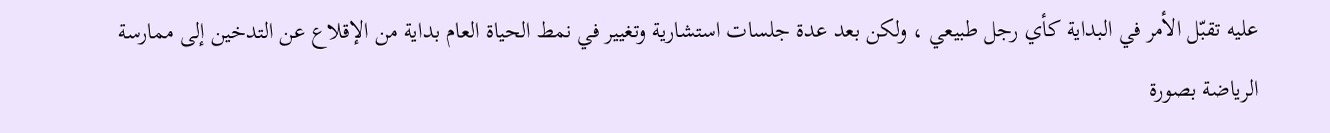عليه تقبّل الأمر في البداية كأي رجل طبيعي ، ولكن بعد عدة جلسات استشارية وتغيير في نمط الحياة العام بداية من الإقلاع عن التدخين إلى ممارسة الرياضة بصورة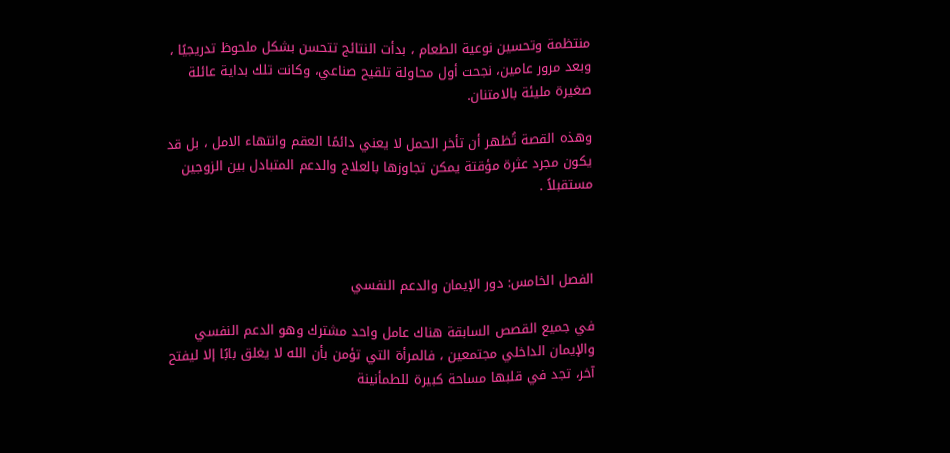منتظمة وتحسين نوعية الطعام ، بدأت النتائج تتحسن بشكل ملحوظ تدريجيًا ، وبعد مرور عامين، نجحت أول محاولة تلقيح صناعي، وكانت تلك بداية عائلة صغيرة مليئة بالامتنان.

وهذه القصة تُظهر أن تأخر الحمل لا يعني دائمًا العقم وانتهاء الامل ، بل قد يكون مجرد عثرة مؤقتة يمكن تجاوزها بالعلاج والدعم المتبادل بين الزوجين مستقبلاً .



الفصل الخامس: دور الإيمان والدعم النفسي

في جميع القصص السابقة هناك عامل واحد مشترك وهو الدعم النفسي والإيمان الداخلي مجتمعين ، فالمرأة التي تؤمن بأن الله لا يغلق بابًا إلا ليفتح آخر، تجد في قلبها مساحة كبيرة للطمأنينة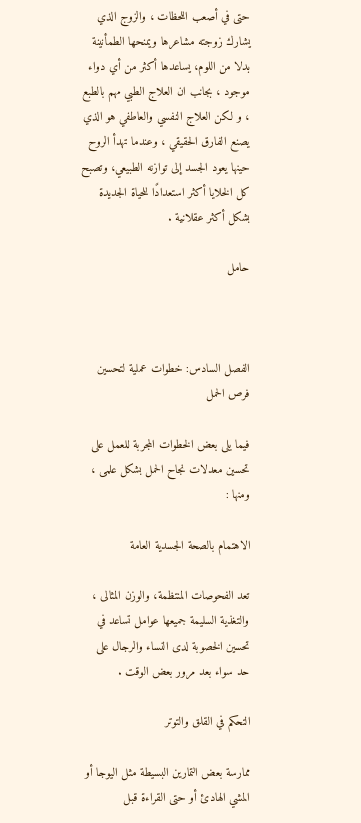حتى في أصعب اللحظات ، والزوج الذي يشارك زوجته مشاعرها ويمنحها الطمأنينة بدلا من اللوم، يساعدها أكثر من أي دواء موجود ، بجانب ان العلاج الطبي مهم بالطبع ، و لكن العلاج النفسي والعاطفي هو الذي يصنع الفارق الحقيقي ، وعندما تهدأ الروح حينها يعود الجسد إلى توازنه الطبيعي، وتصبح كل الخلايا أكثر استعدادًا للحياة الجديدة بشكل أكثر عقلانية .

حامل



الفصل السادس: خطوات عملية لتحسين فرص الحمل

فيما يلى بعض الخطوات المجربة للعمل على تحسين معدلات نجاح الحمل بشكل علمى ، ومنها :

الاهتمام بالصحة الجسدية العامة

تعد الفحوصات المنتظمة، والوزن المثالى ، والتغذية السليمة جميعها عوامل تساعد في تحسين الخصوبة لدى النساء والرجال على حد سواء بعد مرور بعض الوقت .

التحكم في القلق والتوتر

ممارسة بعض التمارين البسيطة مثل اليوجا أو المشي الهادئ أو حتى القراءة قبل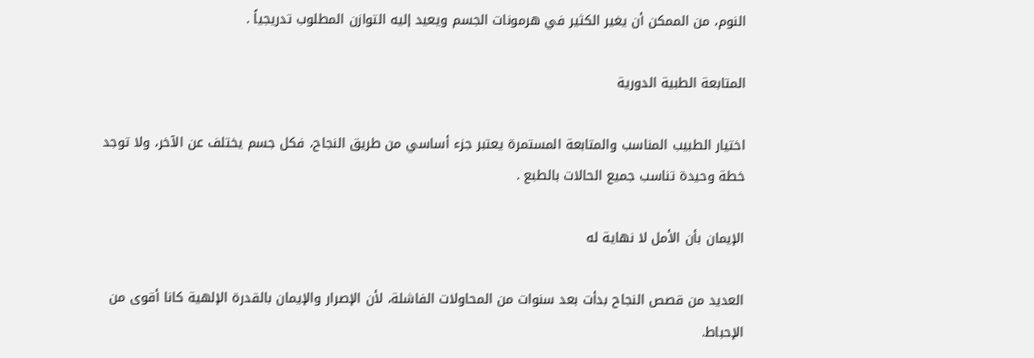النوم، من الممكن أن يغير الكثير في هرمونات الجسم ويعيد إليه التوازن المطلوب تدريجياً .

المتابعة الطبية الدورية

اختيار الطبيب المناسب والمتابعة المستمرة يعتبر جزء أساسي من طريق النجاح، فكل جسم يختلف عن الآخر، ولا توجد خطة وحيدة تناسب جميع الحالات بالطبع .

الإيمان بأن الأمل لا نهاية له

العديد من قصص النجاح بدأت بعد سنوات من المحاولات الفاشلة، لأن الإصرار والإيمان بالقدرة الإلهية كانا أقوى من الإحباط.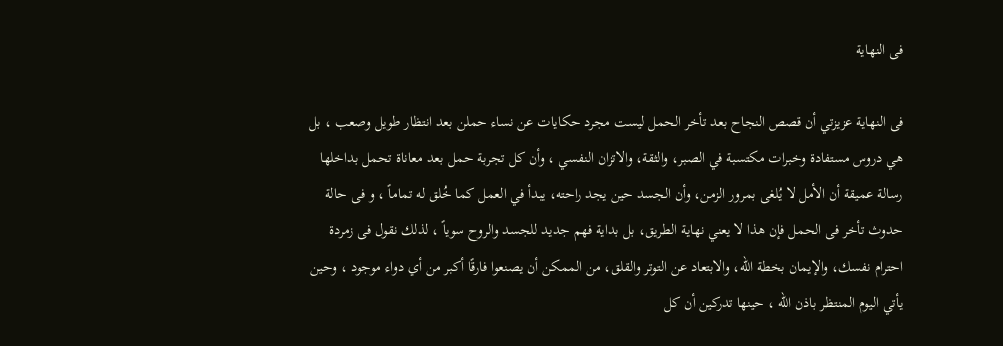فى النهاية

فى النهاية عزيزتي أن قصص النجاح بعد تأخر الحمل ليست مجرد حكايات عن نساء حملن بعد انتظار طويل وصعب ، بل هي دروس مستفادة وخبرات مكتسبة في الصبر، والثقة، والاتزان النفسي ، وأن كل تجربة حمل بعد معاناة تحمل بداخلها رسالة عميقة أن الأمل لا يُلغى بمرور الزمن، وأن الجسد حين يجد راحته، يبدأ في العمل كما خُلق له تماماً ، و فى حالة حدوث تأخر فى الحمل فإن هذا لا يعني نهاية الطريق، بل بداية فهم جديد للجسد والروح سوياً ، لذلك نقول فى زمردة احترام نفسك، والإيمان بخطة الله، والابتعاد عن التوتر والقلق، من الممكن أن يصنعوا فارقًا أكبر من أي دواء موجود ، وحين يأتي اليوم المنتظر باذن الله ، حينها تدركين أن كل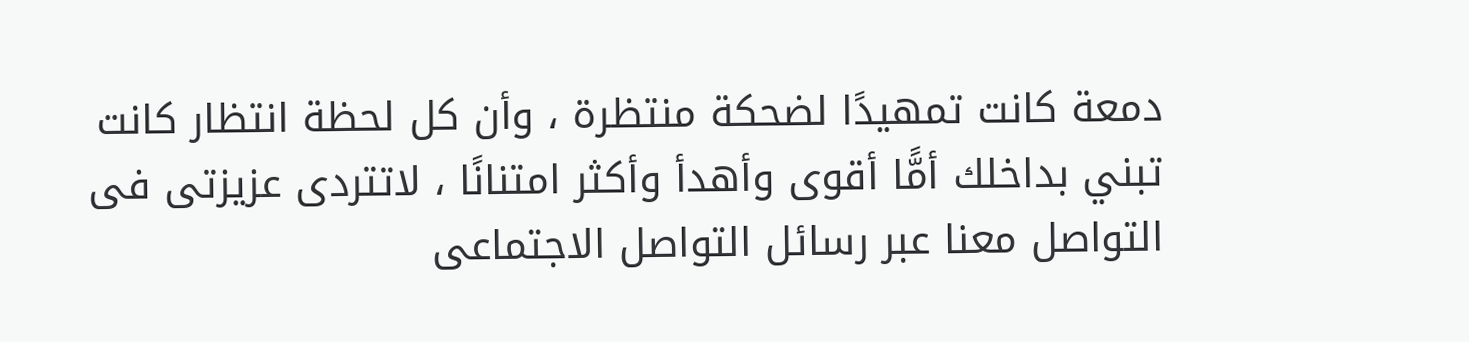دمعة كانت تمهيدًا لضحكة منتظرة ، وأن كل لحظة انتظار كانت تبني بداخلك أمًّا أقوى وأهدأ وأكثر امتنانًا ، لاتتردى عزيزتى فى التواصل معنا عبر رسائل التواصل الاجتماعى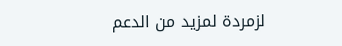لزمردة لمزيد من الدعم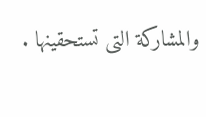والمشاركة التى تستحقينها .